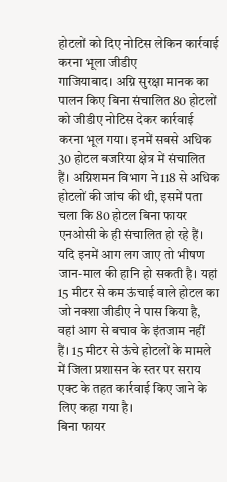होटलों को दिए नोटिस लेकिन कार्रवाई करना भूला जीडीए
गाजियाबाद। अग्नि सुरक्षा मानक का पालन किए बिना संचालित 80 होटलों को जीडीए नोटिस देकर कार्रवाई करना भूल गया। इनमें सबसे अधिक 30 होटल बजरिया क्षेत्र में संचालित हैं। अग्निशमन विभाग ने 118 से अधिक होटलों की जांच की थी, इसमें पता चला कि 80 होटल बिना फायर एनओसी के ही संचालित हो रहे हैं। यदि इनमें आग लग जाए तो भीषण जान-माल की हानि हो सकती है। यहां 15 मीटर से कम ऊंचाई वाले होटल का जो नक्शा जीडीए ने पास किया है, वहां आग से बचाव के इंतजाम नहीं हैं। 15 मीटर से ऊंचे होटलों के मामले में जिला प्रशासन के स्तर पर सराय एक्ट के तहत कार्रवाई किए जाने के लिए कहा गया है।
बिना फायर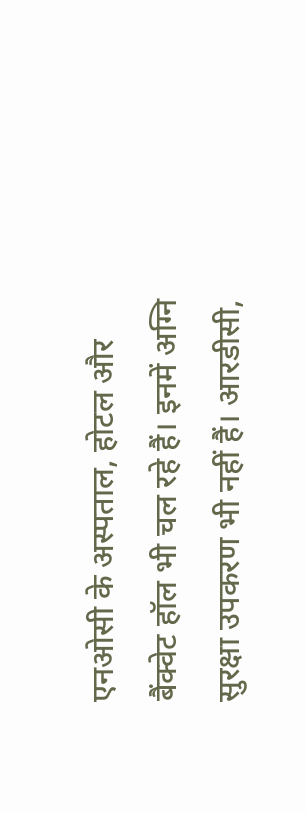एनओसी के अस्पताल, होटल और बैंक्वेट हॉल भी चल रहे हैं। इनमें अग्नि सुरक्षा उपकरण भी नहीं हैं। आरडीसी,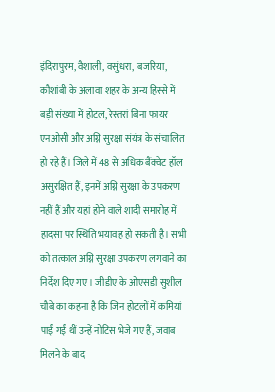इंदिरापुरम, वैशाली, वसुंधरा, बजरिया, कौशांबी के अलावा शहर के अन्य हिस्से में बड़ी संख्या में होटल, रेस्तरां बिना फायर एनओसी और अग्नि सुरक्षा संयंत्र के संचालित हो रहे हैं। जिले में 48 से अधिक बैंक्वेट हॉल असुरक्षित हैं, इनमें अग्नि सुरक्षा के उपकरण नहीं हैं और यहां होने वाले शादी समारोह में हादसा पर स्थिति भयावह हो सकती है। सभी को तत्काल अग्नि सुरक्षा उपकरण लगवाने का निर्देश दिए गए। जीडीए के ओएसडी सुशील चौबे का कहना है कि जिन होटलों में कमियां पाईं गईं थीं उन्हें नोटिस भेजे गए हैं, जवाब मिलने के बाद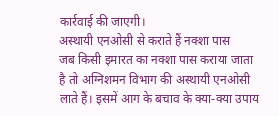कार्रवाई की जाएगी।
अस्थायी एनओसी से कराते हैं नक्शा पास
जब किसी इमारत का नक्शा पास कराया जाता है तो अग्निशमन विभाग की अस्थायी एनओसी लाते हैं। इसमें आग के बचाव के क्या-क्या उपाय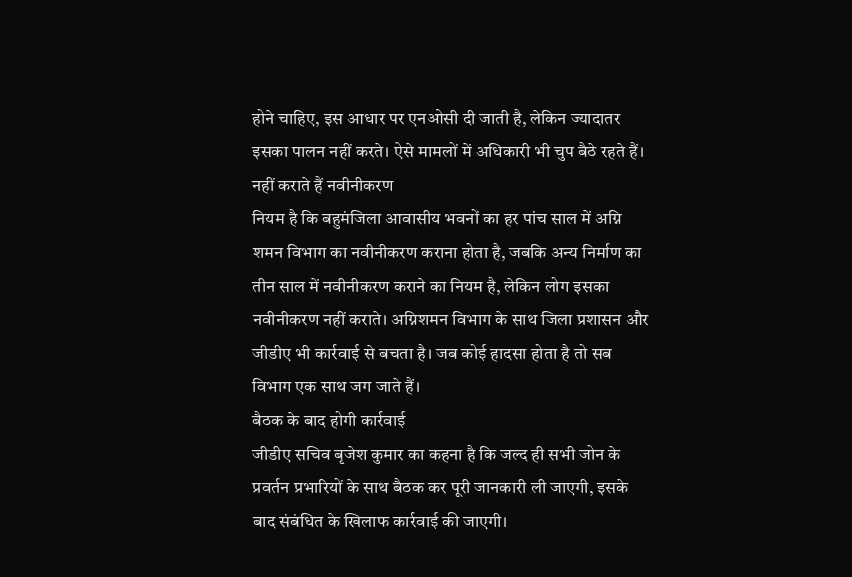होने चाहिए, इस आधार पर एनओसी दी जाती है, लेकिन ज्यादातर इसका पालन नहीं करते। ऐसे मामलों में अधिकारी भी चुप बैठे रहते हैं।
नहीं कराते हैं नवीनीकरण
नियम है कि बहुमंजिला आवासीय भवनों का हर पांच साल में अग्नि शमन विभाग का नवीनीकरण कराना होता है, जबकि अन्य निर्माण का तीन साल में नवीनीकरण कराने का नियम है, लेकिन लोग इसका नवीनीकरण नहीं कराते। अग्निशमन विभाग के साथ जिला प्रशासन और जीडीए भी कार्रवाई से बचता है। जब कोई हादसा होता है तो सब विभाग एक साथ जग जाते हैं।
बैठक के बाद होगी कार्रवाई
जीडीए सचिव बृजेश कुमार का कहना है कि जल्द ही सभी जोन के प्रवर्तन प्रभारियों के साथ बैठक कर पूरी जानकारी ली जाएगी, इसके बाद संबंधित के खिलाफ कार्रवाई की जाएगी।